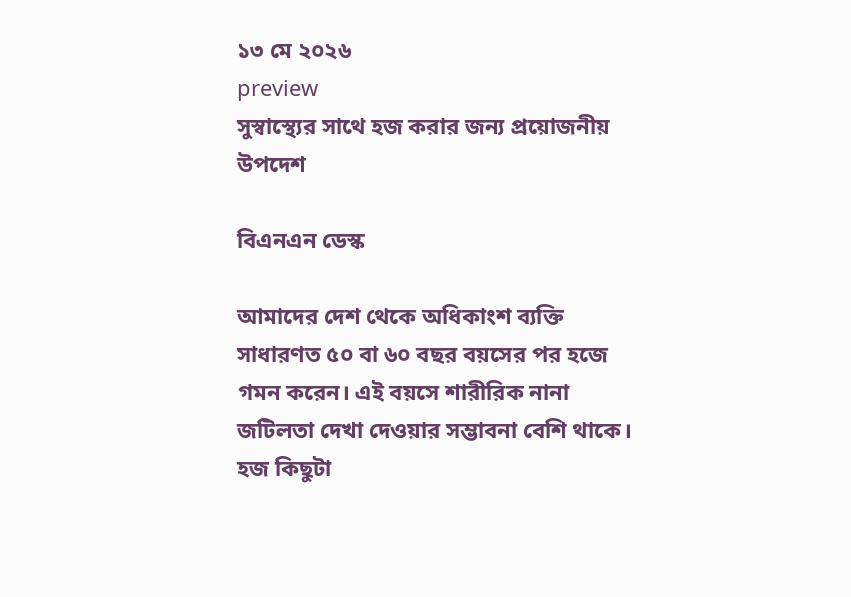১৩ মে ২০২৬
preview
সুস্বাস্থ্যের সাথে হজ করার জন্য প্রয়োজনীয় উপদেশ

বিএনএন ডেস্ক

আমাদের দেশ থেকে অধিকাংশ ব্যক্তি সাধারণত ৫০ বা ৬০ বছর বয়সের পর হজে গমন করেন। এই বয়সে শারীরিক নানা জটিলতা দেখা দেওয়ার সম্ভাবনা বেশি থাকে। হজ কিছুটা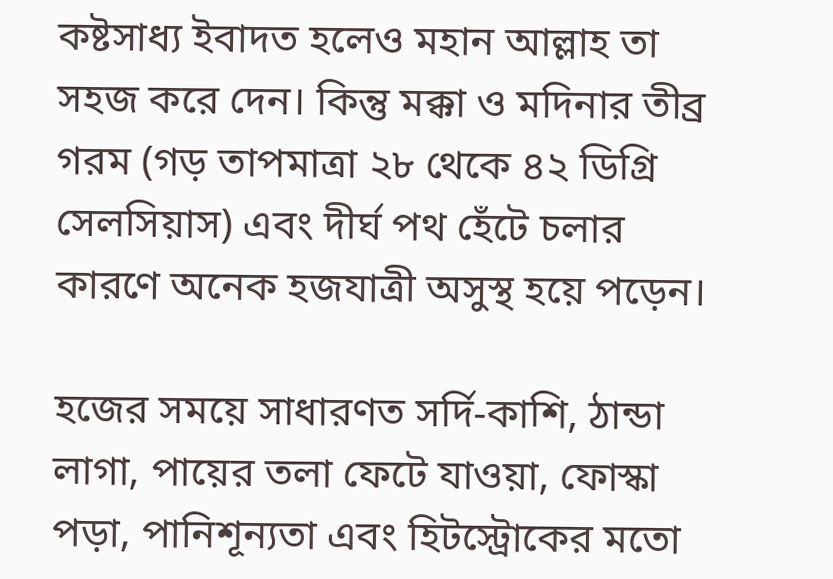কষ্টসাধ্য ইবাদত হলেও মহান আল্লাহ তা সহজ করে দেন। কিন্তু মক্কা ও মদিনার তীব্র গরম (গড় তাপমাত্রা ২৮ থেকে ৪২ ডিগ্রি সেলসিয়াস) এবং দীর্ঘ পথ হেঁটে চলার কারণে অনেক হজযাত্রী অসুস্থ হয়ে পড়েন।

হজের সময়ে সাধারণত সর্দি-কাশি, ঠান্ডা লাগা, পায়ের তলা ফেটে যাওয়া, ফোস্কা পড়া, পানিশূন্যতা এবং হিটস্ট্রোকের মতো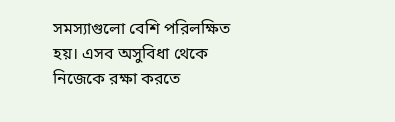সমস্যাগুলো বেশি পরিলক্ষিত হয়। এসব অসুবিধা থেকে নিজেকে রক্ষা করতে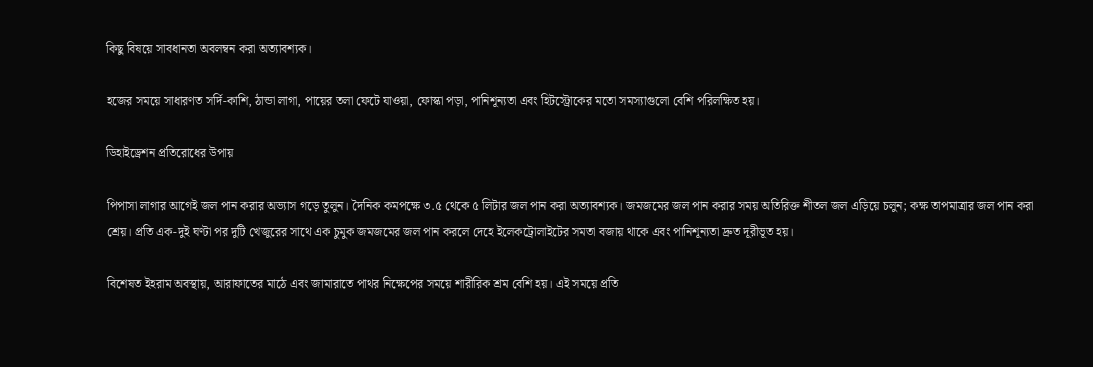কিছু বিষয়ে সাবধানতা অবলম্বন করা অত্যাবশ্যক।

হজের সময়ে সাধারণত সর্দি-কাশি, ঠান্ডা লাগা, পায়ের তলা ফেটে যাওয়া, ফোস্কা পড়া, পানিশূন্যতা এবং হিটস্ট্রোকের মতো সমস্যাগুলো বেশি পরিলক্ষিত হয়।

ডিহাইড্রেশন প্রতিরোধের উপায়

পিপাসা লাগার আগেই জল পান করার অভ্যাস গড়ে তুলুন। দৈনিক কমপক্ষে ৩.৫ থেকে ৫ লিটার জল পান করা অত্যাবশ্যক। জমজমের জল পান করার সময় অতিরিক্ত শীতল জল এড়িয়ে চলুন; কক্ষ তাপমাত্রার জল পান করা শ্রেয়। প্রতি এক-দুই ঘণ্টা পর দুটি খেজুরের সাথে এক চুমুক জমজমের জল পান করলে দেহে ইলেকট্রোলাইটের সমতা বজায় থাকে এবং পানিশূন্যতা দ্রুত দূরীভূত হয়।

বিশেষত ইহরাম অবস্থায়, আরাফাতের মাঠে এবং জামারাতে পাথর নিক্ষেপের সময়ে শারীরিক শ্রম বেশি হয়। এই সময়ে প্রতি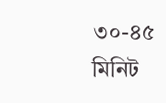৩০-৪৫ মিনিট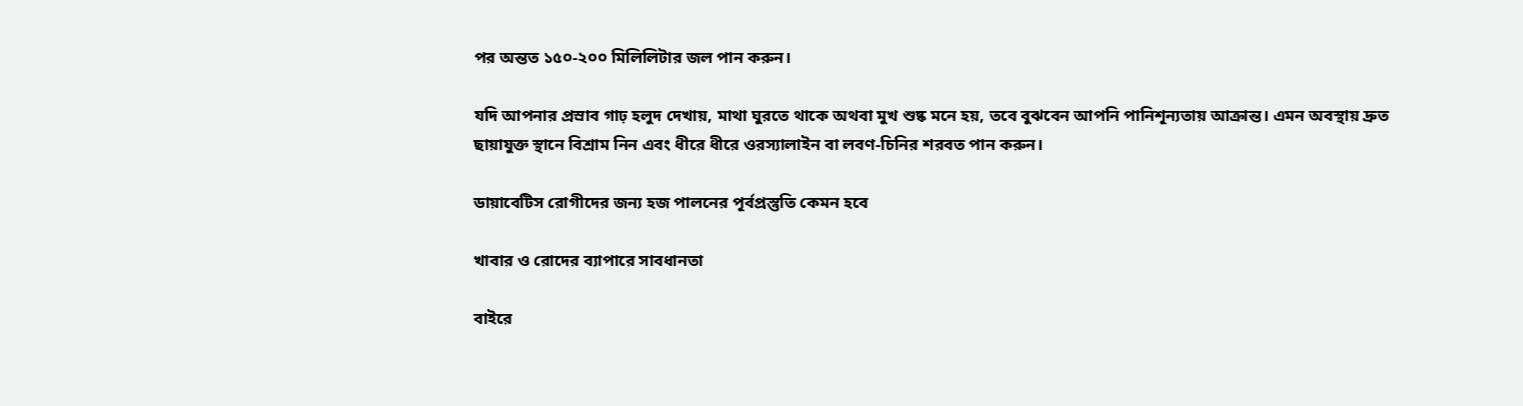পর অন্তত ১৫০-২০০ মিলিলিটার জল পান করুন।

যদি আপনার প্রস্রাব গাঢ় হলুদ দেখায়, মাথা ঘুরতে থাকে অথবা মুখ শুষ্ক মনে হয়, তবে বুঝবেন আপনি পানিশূন্যতায় আক্রান্ত। এমন অবস্থায় দ্রুত ছায়াযুক্ত স্থানে বিশ্রাম নিন এবং ধীরে ধীরে ওরস্যালাইন বা লবণ-চিনির শরবত পান করুন।

ডায়াবেটিস রোগীদের জন্য হজ পালনের পূর্বপ্রস্তুতি কেমন হবে

খাবার ও রোদের ব্যাপারে সাবধানতা

বাইরে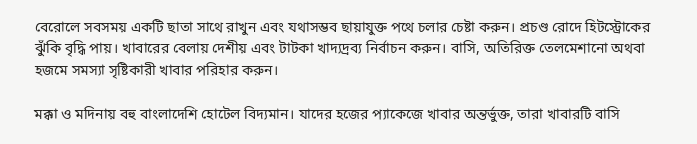বেরোলে সবসময় একটি ছাতা সাথে রাখুন এবং যথাসম্ভব ছায়াযুক্ত পথে চলার চেষ্টা করুন। প্রচণ্ড রোদে হিটস্ট্রোকের ঝুঁকি বৃদ্ধি পায়। খাবারের বেলায় দেশীয় এবং টাটকা খাদ্যদ্রব্য নির্বাচন করুন। বাসি, অতিরিক্ত তেলমেশানো অথবা হজমে সমস্যা সৃষ্টিকারী খাবার পরিহার করুন।

মক্কা ও মদিনায় বহু বাংলাদেশি হোটেল বিদ্যমান। যাদের হজের প্যাকেজে খাবার অন্তর্ভুক্ত, তারা খাবারটি বাসি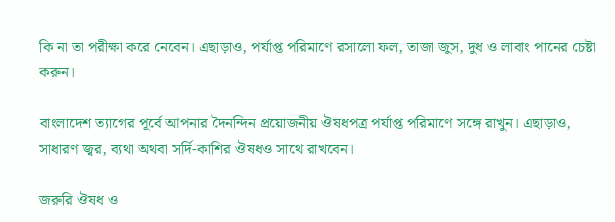কি না তা পরীক্ষা করে নেবেন। এছাড়াও, পর্যাপ্ত পরিমাণে রসালো ফল, তাজা জুস, দুধ ও লাবাং পানের চেষ্টা করুন।

বাংলাদেশ ত্যাগের পূর্বে আপনার দৈনন্দিন প্রয়োজনীয় ঔষধপত্র পর্যাপ্ত পরিমাণে সঙ্গে রাখুন। এছাড়াও, সাধারণ জ্বর, ব্যথা অথবা সর্দি-কাশির ঔষধও সাথে রাখবেন।

জরুরি ঔষধ ও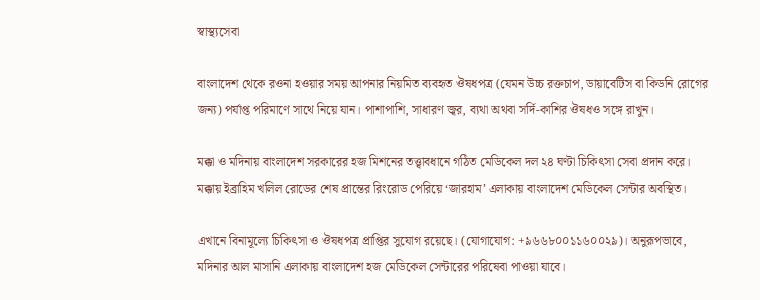স্বাস্থ্যসেবা

বাংলাদেশ থেকে রওনা হওয়ার সময় আপনার নিয়মিত ব্যবহৃত ঔষধপত্র (যেমন উচ্চ রক্তচাপ, ডায়াবেটিস বা কিডনি রোগের জন্য) পর্যাপ্ত পরিমাণে সাথে নিয়ে যান। পাশাপাশি, সাধারণ জ্বর, ব্যথা অথবা সর্দি-কাশির ঔষধও সঙ্গে রাখুন।

মক্কা ও মদিনায় বাংলাদেশ সরকারের হজ মিশনের তত্ত্বাবধানে গঠিত মেডিকেল দল ২৪ ঘণ্টা চিকিৎসা সেবা প্রদান করে। মক্কায় ইব্রাহিম খলিল রোডের শেষ প্রান্তের রিংরোড পেরিয়ে ‘জারহাম’ এলাকায় বাংলাদেশ মেডিকেল সেন্টার অবস্থিত।

এখানে বিনামূল্যে চিকিৎসা ও ঔষধপত্র প্রাপ্তির সুযোগ রয়েছে। (যোগাযোগ: +৯৬৬৮০০১১৬০০২৯)। অনুরূপভাবে, মদিনার আল মাসানি এলাকায় বাংলাদেশ হজ মেডিকেল সেন্টারের পরিষেবা পাওয়া যাবে।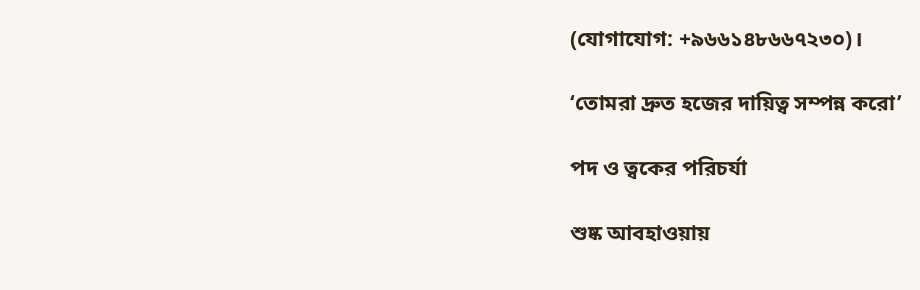(যোগাযোগ: +৯৬৬১৪৮৬৬৭২৩০)।

‘তোমরা দ্রুত হজের দায়িত্ব সম্পন্ন করো’

পদ ও ত্বকের পরিচর্যা

শুষ্ক আবহাওয়ায়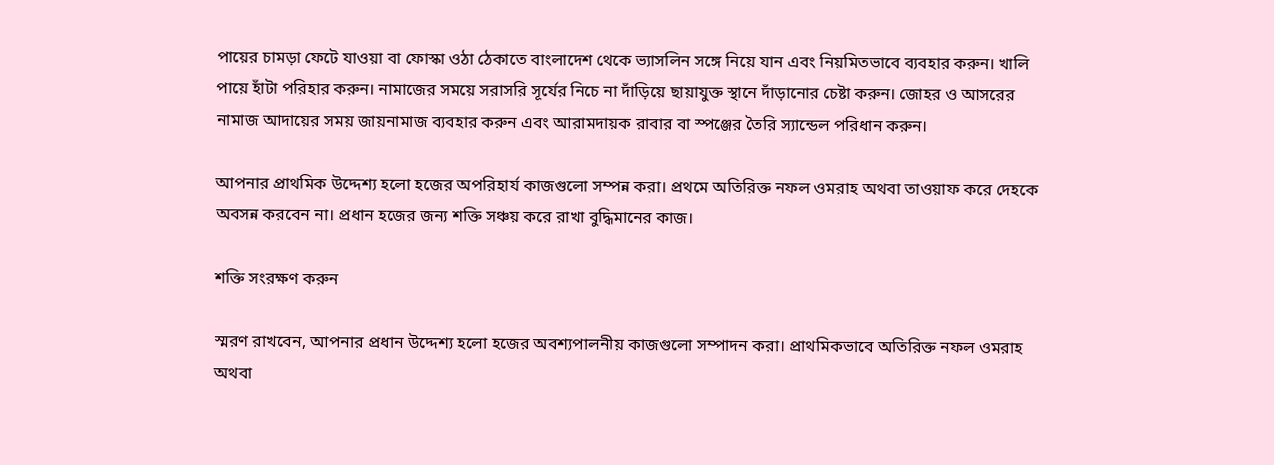পায়ের চামড়া ফেটে যাওয়া বা ফোস্কা ওঠা ঠেকাতে বাংলাদেশ থেকে ভ্যাসলিন সঙ্গে নিয়ে যান এবং নিয়মিতভাবে ব্যবহার করুন। খালি পায়ে হাঁটা পরিহার করুন। নামাজের সময়ে সরাসরি সূর্যের নিচে না দাঁড়িয়ে ছায়াযুক্ত স্থানে দাঁড়ানোর চেষ্টা করুন। জোহর ও আসরের নামাজ আদায়ের সময় জায়নামাজ ব্যবহার করুন এবং আরামদায়ক রাবার বা স্পঞ্জের তৈরি স্যান্ডেল পরিধান করুন।

আপনার প্রাথমিক উদ্দেশ্য হলো হজের অপরিহার্য কাজগুলো সম্পন্ন করা। প্রথমে অতিরিক্ত নফল ওমরাহ অথবা তাওয়াফ করে দেহকে অবসন্ন করবেন না। প্রধান হজের জন্য শক্তি সঞ্চয় করে রাখা বুদ্ধিমানের কাজ।

শক্তি সংরক্ষণ করুন

স্মরণ রাখবেন, আপনার প্রধান উদ্দেশ্য হলো হজের অবশ্যপালনীয় কাজগুলো সম্পাদন করা। প্রাথমিকভাবে অতিরিক্ত নফল ওমরাহ অথবা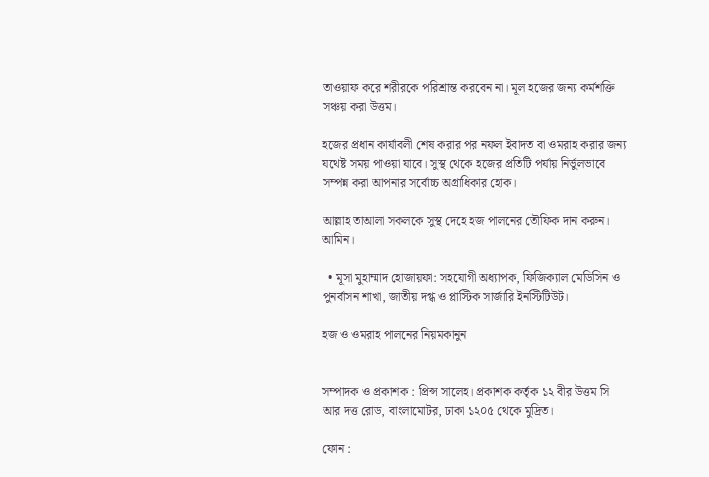তাওয়াফ করে শরীরকে পরিশ্রান্ত করবেন না। মূল হজের জন্য কর্মশক্তি সঞ্চয় করা উত্তম।

হজের প্রধান কার্যাবলী শেষ করার পর নফল ইবাদত বা ওমরাহ করার জন্য যথেষ্ট সময় পাওয়া যাবে। সুস্থ থেকে হজের প্রতিটি পর্যায় নির্ভুলভাবে সম্পন্ন করা আপনার সর্বোচ্চ অগ্রাধিকার হোক।

আল্লাহ তাআলা সকলকে সুস্থ দেহে হজ পালনের তৌফিক দান করুন। আমিন।

  • মূসা মুহাম্মাদ হোজায়ফা: সহযোগী অধ্যাপক, ফিজিক্যাল মেডিসিন ও পুনর্বাসন শাখা, জাতীয় দগ্ধ ও প্লাস্টিক সার্জারি ইনস্টিটিউট।

হজ ও ওমরাহ পালনের নিয়মকানুন


সম্পাদক ও প্রকাশক : প্রিন্স সালেহ। প্রকাশক কর্তৃক ১২ বীর উত্তম সি আর দত্ত রোড, বাংলামোটর, ঢাকা ১২০৫ থেকে মুদ্রিত।

ফোন :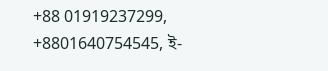+88 01919237299, +8801640754545, ই-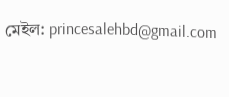মেইল: princesalehbd@gmail.com